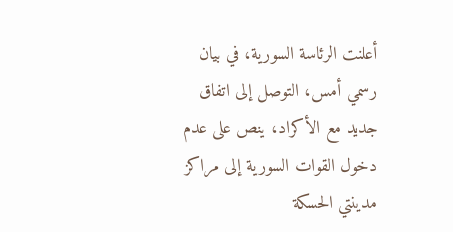أعلنت الرئاسة السورية، في بيان رسمي أمس، التوصل إلى اتفاق جديد مع الأكراد، ينص على عدم دخول القوات السورية إلى مراكز مدينتي الحسكة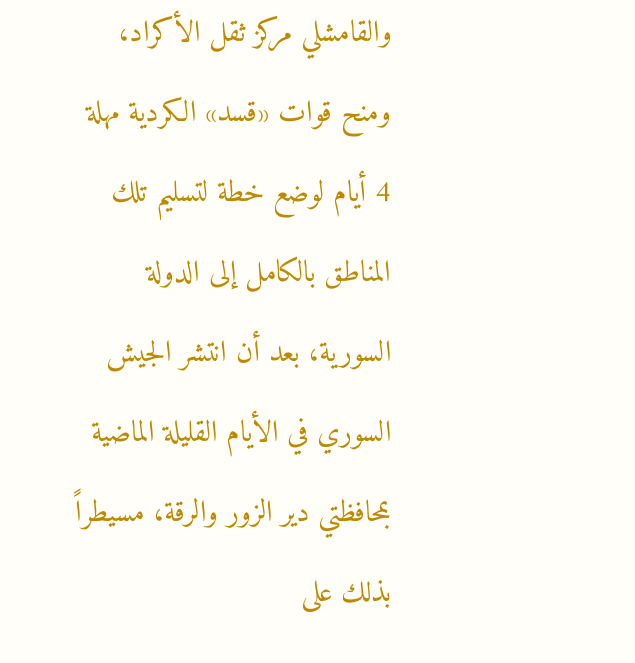والقامشلي مركز ثقل الأكراد، ومنح قوات «قسد» الكردية مهلة 4 أيام لوضع خطة لتسليم تلك المناطق بالكامل إلى الدولة السورية، بعد أن انتشر الجيش السوري في الأيام القليلة الماضية بمحافظتي دير الزور والرقة، مسيطراً بذلك على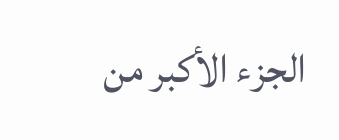الجزء الأكبر من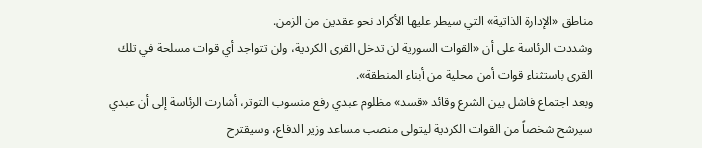مناطق «الإدارة الذاتية» التي سيطر عليها الأكراد نحو عقدين من الزمن.
وشددت الرئاسة على أن «القوات السورية لن تدخل القرى الكردية، ولن تتواجد أي قوات مسلحة في تلك القرى باستثناء قوات أمن محلية من أبناء المنطقة».
وبعد اجتماع فاشل بين الشرع وقائد «قسد» مظلوم عبدي رفع منسوب التوتر، أشارت الرئاسة إلى أن عبدي سيرشح شخصاً من القوات الكردية ليتولى منصب مساعد وزير الدفاع، وسيقترح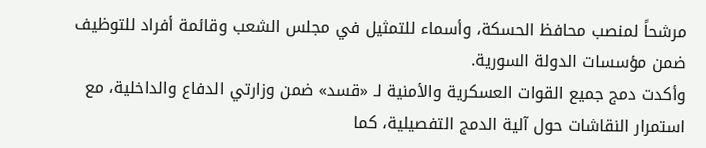مرشحاً لمنصب محافظ الحسكة، وأسماء للتمثيل في مجلس الشعب وقائمة أفراد للتوظيف ضمن مؤسسات الدولة السورية.
وأكدت دمج جميع القوات العسكرية والأمنية لـ «قسد» ضمن وزارتي الدفاع والداخلية، مع استمرار النقاشات حول آلية الدمج التفصيلية، كما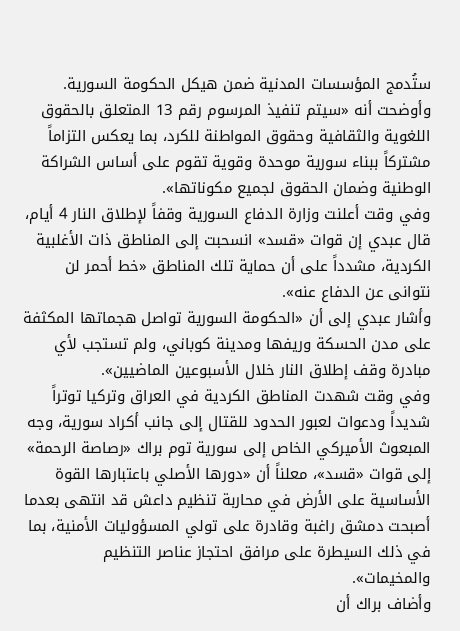ستُدمج المؤسسات المدنية ضمن هيكل الحكومة السورية.
وأوضحت أنه «سيتم تنفيذ المرسوم رقم 13 المتعلق بالحقوق اللغوية والثقافية وحقوق المواطنة للكرد، بما يعكس التزاماً مشتركاً ببناء سورية موحدة وقوية تقوم على أساس الشراكة الوطنية وضمان الحقوق لجميع مكوناتها».
وفي وقت أعلنت وزارة الدفاع السورية وقفاً لإطلاق النار 4 أيام، قال عبدي إن قوات «قسد» انسحبت إلى المناطق ذات الأغلبية الكردية، مشدداً على أن حماية تلك المناطق «خط أحمر لن نتوانى عن الدفاع عنه».
وأشار عبدي إلى أن «الحكومة السورية تواصل هجماتها المكثفة على مدن الحسكة وريفها ومدينة كوباني، ولم تستجب لأي مبادرة وقف إطلاق النار خلال الأسبوعين الماضيين».
وفي وقت شهدت المناطق الكردية في العراق وتركيا توتراً شديداً ودعوات لعبور الحدود للقتال إلى جانب أكراد سورية، وجه المبعوث الأميركي الخاص إلى سورية توم براك «رصاصة الرحمة» إلى قوات «قسد»، معلناً أن «دورها الأصلي باعتبارها القوة الأساسية على الأرض في محاربة تنظيم داعش قد انتهى بعدما أصبحت دمشق راغبة وقادرة على تولي المسؤوليات الأمنية، بما في ذلك السيطرة على مرافق احتجاز عناصر التنظيم والمخيمات».
وأضاف براك أن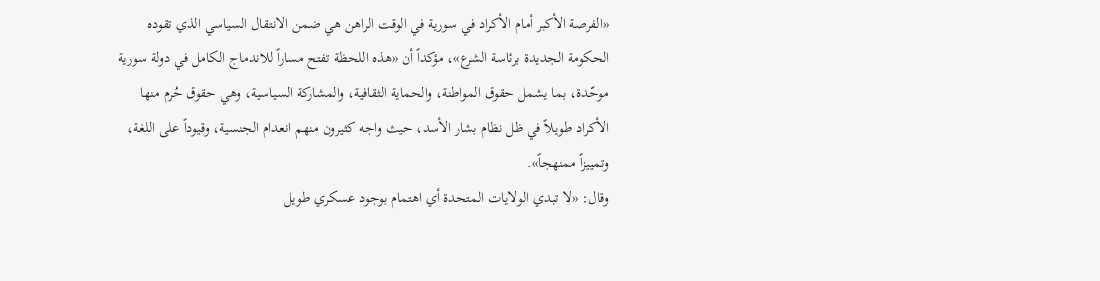«الفرصة الأكبر أمام الأكراد في سورية في الوقت الراهن هي ضمن الانتقال السياسي الذي تقوده الحكومة الجديدة برئاسة الشرع»، مؤكداً أن «هذه اللحظة تفتح مساراً للاندماج الكامل في دولة سورية موحّدة، بما يشمل حقوق المواطنة، والحماية الثقافية، والمشاركة السياسية، وهي حقوق حُرم منها الأكراد طويلاً في ظل نظام بشار الأسد، حيث واجه كثيرون منهم انعدام الجنسية، وقيوداً على اللغة، وتمييزاً ممنهجاً».
وقال: «لا تبدي الولايات المتحدة أي اهتمام بوجود عسكري طويل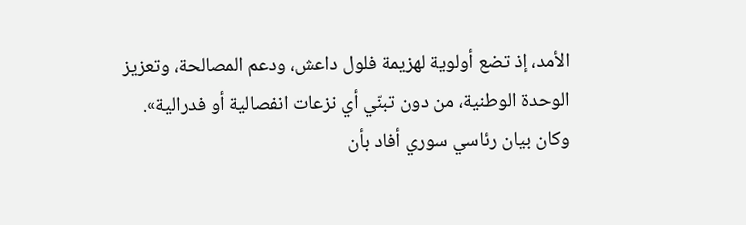الأمد، إذ تضع أولوية لهزيمة فلول داعش، ودعم المصالحة، وتعزيز الوحدة الوطنية، من دون تبنّي أي نزعات انفصالية أو فدرالية».
وكان بيان رئاسي سوري أفاد بأن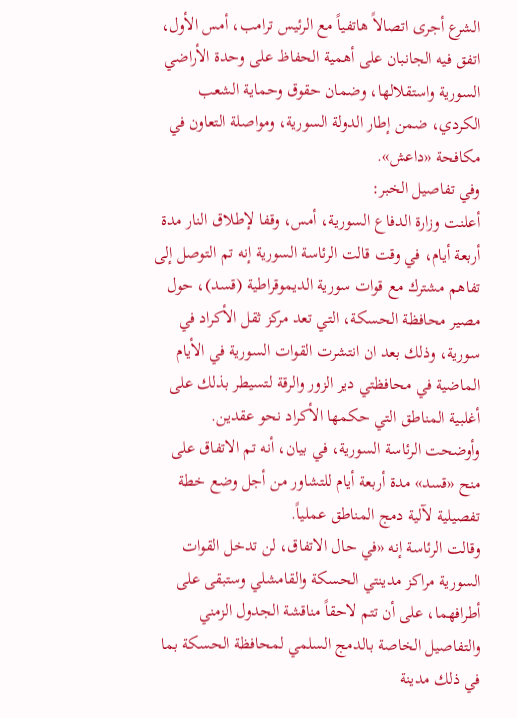الشرع أجرى اتصالاً هاتفياً مع الرئيس ترامب، أمس الأول، اتفق فيه الجانبان على أهمية الحفاظ على وحدة الأراضي السورية واستقلالها، وضمان حقوق وحماية الشعب الكردي، ضمن إطار الدولة السورية، ومواصلة التعاون في مكافحة «داعش».
وفي تفاصيل الخبر:
أعلنت وزارة الدفاع السورية، أمس، وقفا لإطلاق النار مدة أربعة أيام، في وقت قالت الرئاسة السورية إنه تم التوصل إلى تفاهم مشترك مع قوات سورية الديموقراطية (قسد)، حول مصير محافظة الحسكة، التي تعد مركز ثقل الأكراد في سورية، وذلك بعد ان انتشرت القوات السورية في الأيام الماضية في محافظتي دير الزور والرقة لتسيطر بذلك على أغلبية المناطق التي حكمها الأكراد نحو عقدين.
وأوضحت الرئاسة السورية، في بيان، أنه تم الاتفاق على منح «قسد» مدة أربعة أيام للتشاور من أجل وضع خطة تفصيلية لآلية دمج المناطق عملياً.
وقالت الرئاسة إنه «في حال الاتفاق، لن تدخل القوات السورية مراكز مدينتي الحسكة والقامشلي وستبقى على أطرافهما، على أن تتم لاحقاً مناقشة الجدول الزمني والتفاصيل الخاصة بالدمج السلمي لمحافظة الحسكة بما في ذلك مدينة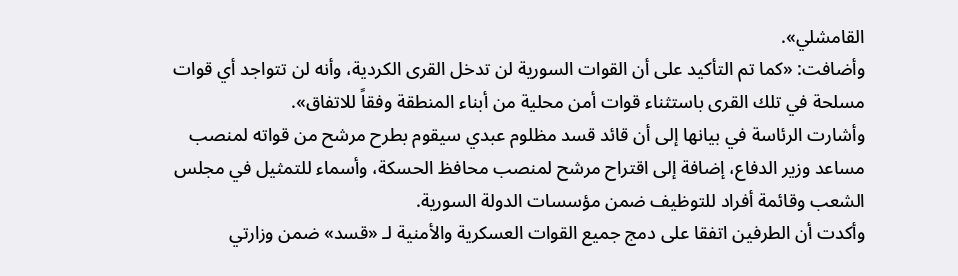القامشلي».
وأضافت: «كما تم التأكيد على أن القوات السورية لن تدخل القرى الكردية، وأنه لن تتواجد أي قوات مسلحة في تلك القرى باستثناء قوات أمن محلية من أبناء المنطقة وفقاً للاتفاق».
وأشارت الرئاسة في بيانها إلى أن قائد قسد مظلوم عبدي سيقوم بطرح مرشح من قواته لمنصب مساعد وزير الدفاع، إضافة إلى اقتراح مرشح لمنصب محافظ الحسكة، وأسماء للتمثيل في مجلس الشعب وقائمة أفراد للتوظيف ضمن مؤسسات الدولة السورية.
وأكدت أن الطرفين اتفقا على دمج جميع القوات العسكرية والأمنية لـ «قسد» ضمن وزارتي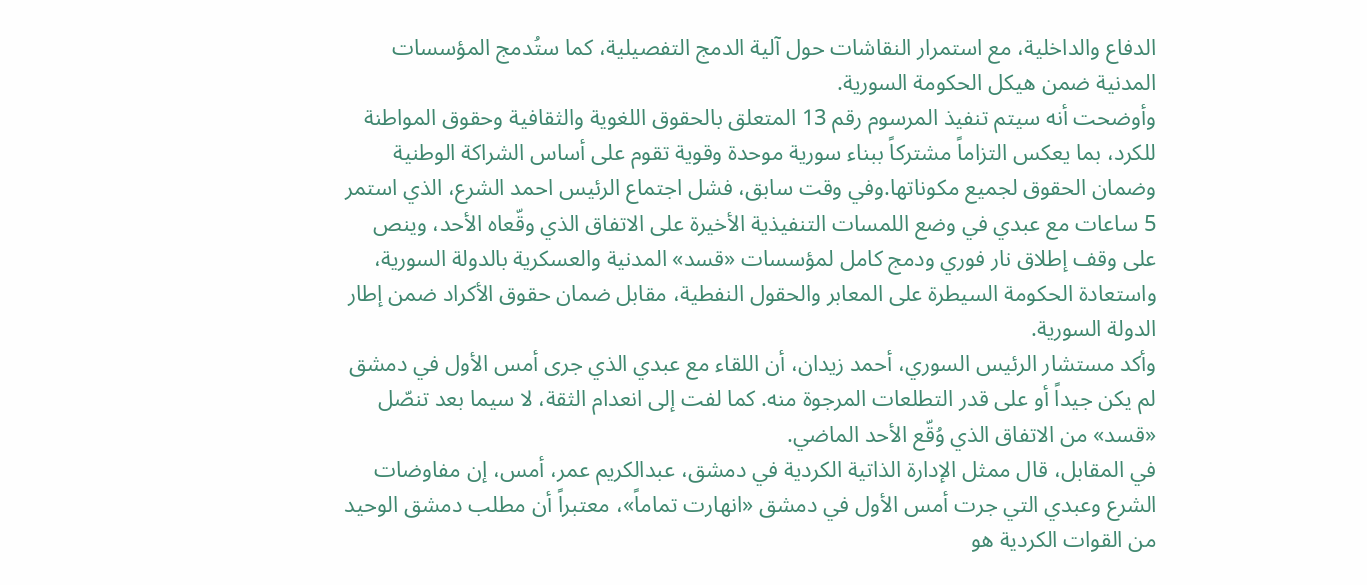الدفاع والداخلية، مع استمرار النقاشات حول آلية الدمج التفصيلية، كما ستُدمج المؤسسات المدنية ضمن هيكل الحكومة السورية.
وأوضحت أنه سيتم تنفيذ المرسوم رقم 13 المتعلق بالحقوق اللغوية والثقافية وحقوق المواطنة للكرد، بما يعكس التزاماً مشتركاً ببناء سورية موحدة وقوية تقوم على أساس الشراكة الوطنية وضمان الحقوق لجميع مكوناتها.وفي وقت سابق، فشل اجتماع الرئيس احمد الشرع، الذي استمر 5 ساعات مع عبدي في وضع اللمسات التنفيذية الأخيرة على الاتفاق الذي وقّعاه الأحد، وينص على وقف إطلاق نار فوري ودمج كامل لمؤسسات «قسد» المدنية والعسكرية بالدولة السورية، واستعادة الحكومة السيطرة على المعابر والحقول النفطية، مقابل ضمان حقوق الأكراد ضمن إطار الدولة السورية.
وأكد مستشار الرئيس السوري، أحمد زيدان، أن اللقاء مع عبدي الذي جرى أمس الأول في دمشق لم يكن جيداً أو على قدر التطلعات المرجوة منه. كما لفت إلى انعدام الثقة، لا سيما بعد تنصّل «قسد» من الاتفاق الذي وُقّع الأحد الماضي.
في المقابل، قال ممثل الإدارة الذاتية الكردية في دمشق، عبدالكريم عمر، أمس، إن مفاوضات الشرع وعبدي التي جرت أمس الأول في دمشق «انهارت تماماً»، معتبراً أن مطلب دمشق الوحيد من القوات الكردية هو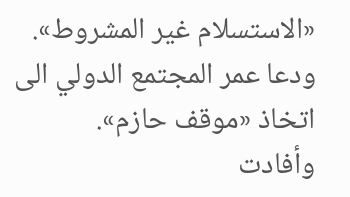«الاستسلام غير المشروط». ودعا عمر المجتمع الدولي الى اتخاذ «موقف حازم».
وأفادت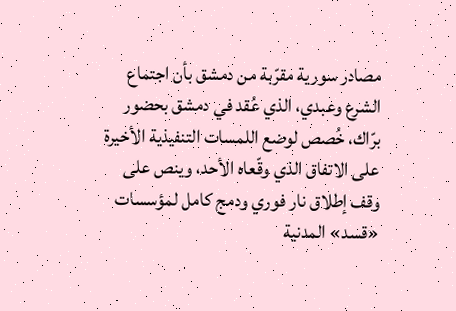مصادر سورية مقرّبة من دمشق بأن اجتماع الشرع وعبدي، الذي عُقد في دمشق بحضور برّاك، خُصص لوضع اللمسات التنفيذية الأخيرة على الاتفاق الذي وقّعاه الأحد، وينص على وقف إطلاق نار فوري ودمج كامل لمؤسسات «قسد» المدنية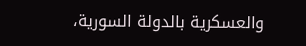والعسكرية بالدولة السورية،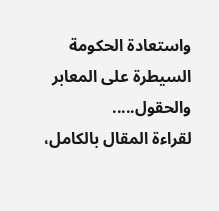واستعادة الحكومة السيطرة على المعابر والحقول.....
لقراءة المقال بالكامل،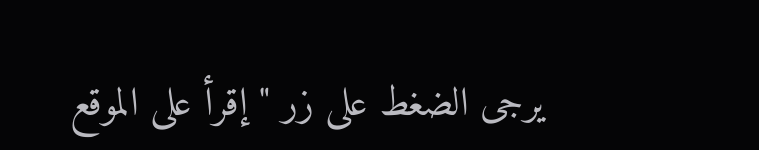يرجى الضغط على زر "إقرأ على الموقع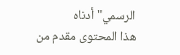الرسمي" أدناه
هذا المحتوى مقدم من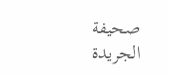صحيفة الجريدة